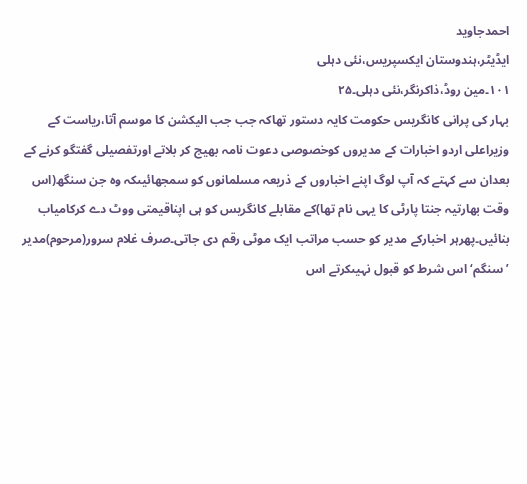احمدجاوید
ایڈیٹر،ہندوستان ایکسپریس،نئی دہلی
۱۰۱۔مین روڈ،ذاکرنگر،نئی دہلی۔۲۵
بہار کی پرانی کانگریس حکومت کایہ دستور تھاکہ جب جب الیکشن کا موسم آتا،ریاست کے وزیراعلی اردو اخبارات کے مدیروں کوخصوصی دعوت نامہ بھیج کر بلاتے اورتفصیلی گفتگو کرنے کے بعدان سے کہتے کہ آپ لوگ اپنے اخباروں کے ذریعہ مسلمانوں کو سمجھائیںکہ وہ جن سنگھ(اس وقت بھارتیہ جنتا پارٹی کا یہی نام تھا)کے مقابلے کانگریس کو ہی اپناقیمتی ووٹ دے کرکامیاب بنائیں۔پھرہر اخبارکے مدیر کو حسب مراتب ایک موٹی رقم دی جاتی۔صرف غلام سرور(مرحوم)مدیر ’سنگم‘اس شرط کو قبول نہیںکرتے اس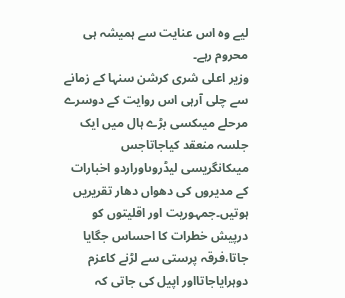لیے وہ اس عنایت سے ہمیشہ ہی محروم رہے۔
وزیر اعلی شری کرشن سنہا کے زمانے سے چلی آرہی اس روایت کے دوسرے مرحلے میںکسی بڑے ہال میں ایک جلسہ منعقد کیاجاتاجس میںکانگریسی لیڈروںاوراردو اخبارات کے مدیروں کی دھواں دھار تقریریں ہوتیں۔جمہوریت اور اقلیتوں کو درپیش خطرات کا احساس جگایا جاتا،فرقہ پرستی سے لڑنے کاعزم دوہرایاجاتااور اپیل کی جاتی کہ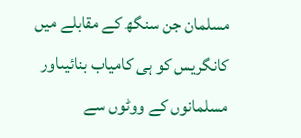مسلمان جن سنگھ کے مقابلے میں کانگریس کو ہی کامیاب بنائیںاور مسلمانوں کے ووٹوں سے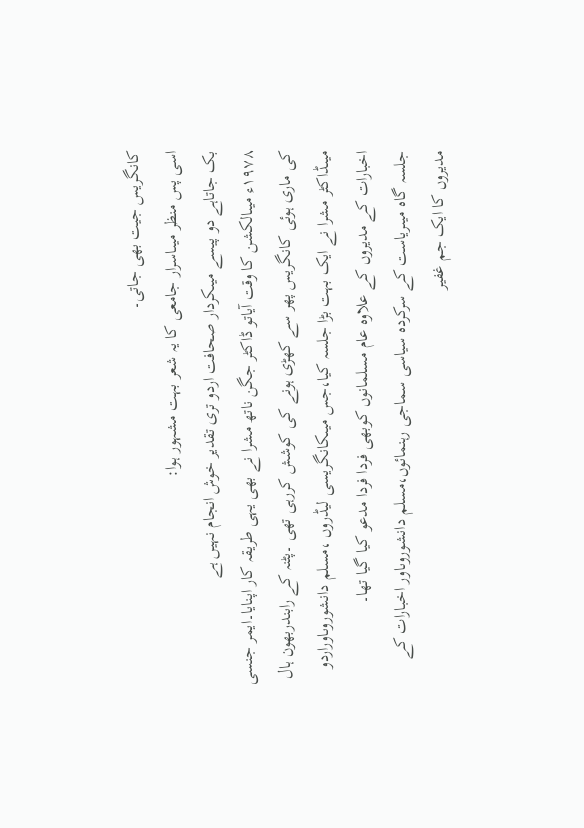کانگریس جیت بھی جاتی۔
اسی پس منظر میںاسرار جامعی کا یہ شعر بہت مشہور ہوا:
بک جاتاہے دو پیسے میںکردار صحافت اردو تری تقدیر خوش انجام نہیں ہے
۱۹۷۸ء میںالکشن کا وقت آیاتو ڈاکٹر جگن ناتھ مشرا نے بھی یہی طریقہ کار اپنایا۔ایمر جنسی کی ماری ہوئی کانگریس پھر سے کھڑی ہونے کی کوشش کررہی تھی ۔پٹنہ کے رابندربھون ہال میںڈاکٹر مشرا نے ایک بہت بڑا جلسہ کیا،جس میںکانگریسی لیڈروں ،مسلم دانشوروںاوراردو اخبارات کے مدیروں کے علاوہ عام مسلمانوں کوبھی فردا فردا مدعو کیا گیا تھا۔
جلسہ گاہ میںریاست کے سرکردہ سیاسی سماجی رہنمائوں،مسلم دانشوروںاور اخبارات کے مدیروں کا ایک جم غفیر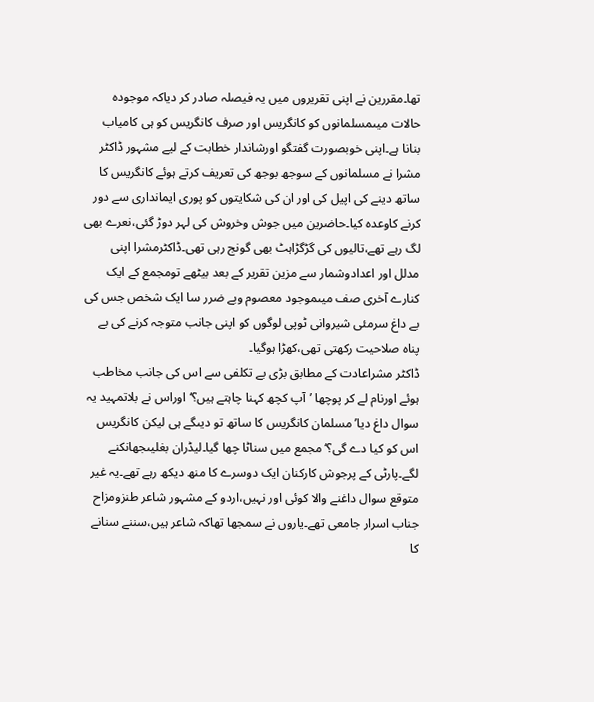تھا۔مقررین نے اپنی تقریروں میں یہ فیصلہ صادر کر دیاکہ موجودہ حالات میںمسلمانوں کو کانگریس اور صرف کانگریس کو ہی کامیاب بنانا ہے۔اپنی خوبصورت گفتگو اورشاندار خطابت کے لیے مشہور ڈاکٹر مشرا نے مسلمانوں کے سوجھ بوجھ کی تعریف کرتے ہوئے کانگریس کا ساتھ دینے کی اپیل کی اور ان کی شکایتوں کو پوری ایمانداری سے دور کرنے کاوعدہ کیا۔حاضرین میں جوش وخروش کی لہر دوڑ گئی،نعرے بھی لگ رہے تھے،تالیوں کی گڑگڑاہٹ بھی گونج رہی تھی۔ڈاکٹرمشرا اپنی مدلل اور اعدادوشمار سے مزین تقریر کے بعد بیٹھے تومجمع کے ایک کنارے آخری صف میںموجود معصوم وبے ضرر سا ایک شخص جس کی بے داغ سرمئی شیروانی ٹوپی لوگوں کو اپنی جانب متوجہ کرنے کی بے پناہ صلاحیت رکھتی تھی،کھڑا ہوگیا۔
ڈاکٹر مشراعادت کے مطابق بڑی بے تکلفی سے اس کی جانب مخاطب ہوئے اورنام لے کر پوچھا ’آپ کچھ کہنا چاہتے ہیں؟‘اوراس نے بلاتمہید یہ سوال داغ دیا’مسلمان کانگریس کا ساتھ تو دیںگے ہی لیکن کانگریس اس کو کیا دے گی؟‘مجمع میں سناٹا چھا گیا۔لیڈران بغلیںجھانکنے لگے۔پارٹی کے پرجوش کارکنان ایک دوسرے کا منھ دیکھ رہے تھے۔یہ غیر متوقع سوال داغنے والا کوئی اور نہیں،اردو کے مشہور شاعر طنزومزاح جناب اسرار جامعی تھے۔یاروں نے سمجھا تھاکہ شاعر ہیں،سننے سنانے کا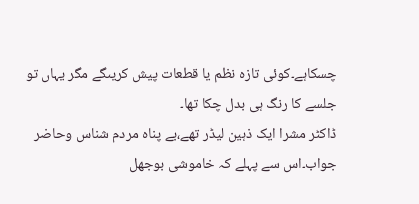چسکاہے۔کوئی تازہ نظم یا قطعات پیش کریںگے مگر یہاں تو جلسے کا رنگ ہی بدل چکا تھا۔
ڈاکٹر مشرا ایک ذہین لیڈر تھے،بے پناہ مردم شناس وحاضر جواب۔اس سے پہلے کہ خاموشی بوجھل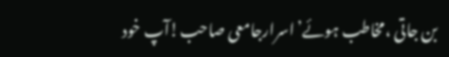بن جاتی ،مخاطب ہوئے’اسرارجامعی صاحب!آپ خود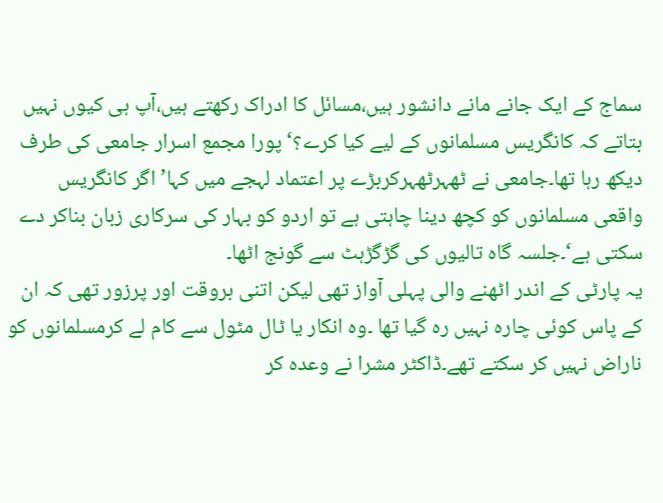سماج کے ایک جانے مانے دانشور ہیں،مسائل کا ادراک رکھتے ہیں،آپ ہی کیوں نہیں بتاتے کہ کانگریس مسلمانوں کے لیے کیا کرے؟‘ پورا مجمع اسرار جامعی کی طرف دیکھ رہا تھا۔جامعی نے ٹھہرٹھہرکربڑے پر اعتماد لہجے میں کہا’اگر کانگریس واقعی مسلمانوں کو کچھ دینا چاہتی ہے تو اردو کو بہار کی سرکاری زبان بناکر دے سکتی ہے‘۔جلسہ گاہ تالیوں کی گڑگڑہٹ سے گونج اٹھا۔
یہ پارٹی کے اندر اٹھنے والی پہلی آواز تھی لیکن اتنی بروقت اور پرزور تھی کہ ان کے پاس کوئی چارہ نہیں رہ گیا تھا ۔وہ انکار یا ٹال مٹول سے کام لے کرمسلمانوں کو ناراض نہیں کر سکتے تھے۔ڈاکٹر مشرا نے وعدہ کر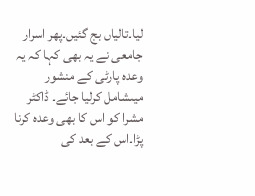لیا۔تالیاں بج گئیں۔پھر اسرار جامعی نے یہ بھی کہا کہ یہ وعدہ پارٹی کے منشور میںشامل کرلیا جائے۔ ڈاکٹر مشرا کو اس کا بھی وعدہ کرنا پڑا۔اس کے بعد کی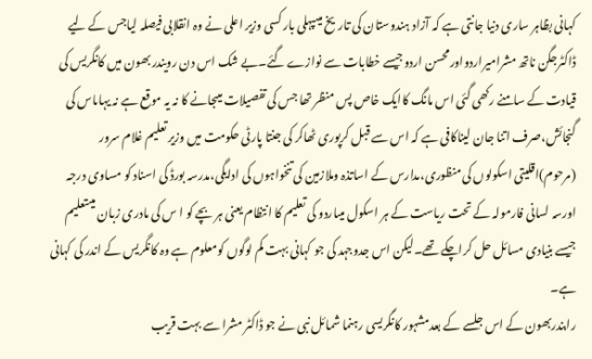کہانی بظاہر ساری دنیا جانتی ہے کہ آزاد ہندوستان کی تاریخ میںپہلی بار کسی وزیر اعلی نے وہ انقلابی فیصلہ لیاجس کے لیے ڈاکٹرجگن ناتھ مشرامیراردواورمحسن اردوجیسے خطابات سے نوازے گئے۔بے شک اس دن رویندر بھون میں کانگریس کی قیادت کے سامنے رکھی گئی اس مانگ کاایک خاص پس منظر تھا جس کی تفصیلات میںجانے کا نہ یہ موقع ہے نہ یہاںاس کی گنجائش،صرف اتنا جان لیناکافی ہے کہ اس سے قبل کرپوری ٹھاکر کی جنتا پارٹی حکومت میں وزیر تعلیم غلام سرور (مرحوم)اقلیتی اسکولوں کی منظوری،مدارس کے اساتذہ وملازمین کی تنخواہوں کی ادایگی،مدرسہ بورڈ کی اسناد کو مساوی درجہ اورسہ لسانی فارمولہ کے تحت ریاست کے ہر اسکول میںاردو کی تعلیم کا انتظام یعنی ہر بچے کو ا س کی مادری زبان میںتعلیم جیسے بنیادی مسائل حل کراچکے تھے۔لیکن اس جدوجہد کی جو کہانی بہت کم لوگوں کومعلوم ہے وہ کانگریس کے اندر کی کہانی ہے۔
رابندربھون کے اس جلسے کے بعدمشہور کانگریسی رہنما شمائل نبی نے جو ڈاکٹر مشرا سے بہت قریب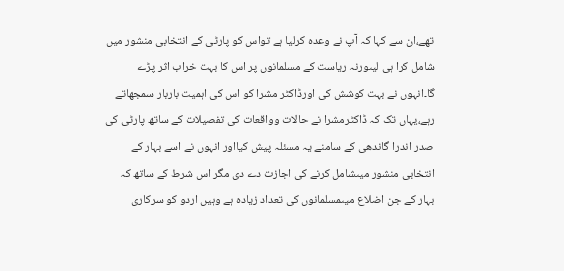تھے،ان سے کہا کہ آپ نے وعدہ کرلیا ہے تواس کو پارٹی کے انتخابی منشور میں شامل کرا ہی لیںورنہ ریاست کے مسلمانوں پر اس کا بہت خراب اثر پڑے گا۔انہوں نے بہت کوشش کی اورڈاکٹر مشرا کو اس کی اہمیت باربار سمجھاتے رہے،یہاں تک کہ ڈاکٹرمشرا نے حالات وواقعات کی تفصیلات کے ساتھ پارٹی کی صدر اندرا گاندھی کے سامنے یہ مسئلہ پیش کیااور انہوں نے اسے بہار کے انتخابی منشور میںشامل کرنے کی اجازت دے دی مگر اس شرط کے ساتھ کہ بہار کے جن اضلاع میںمسلمانوں کی تعداد زیادہ ہے وہیں اردو کو سرکاری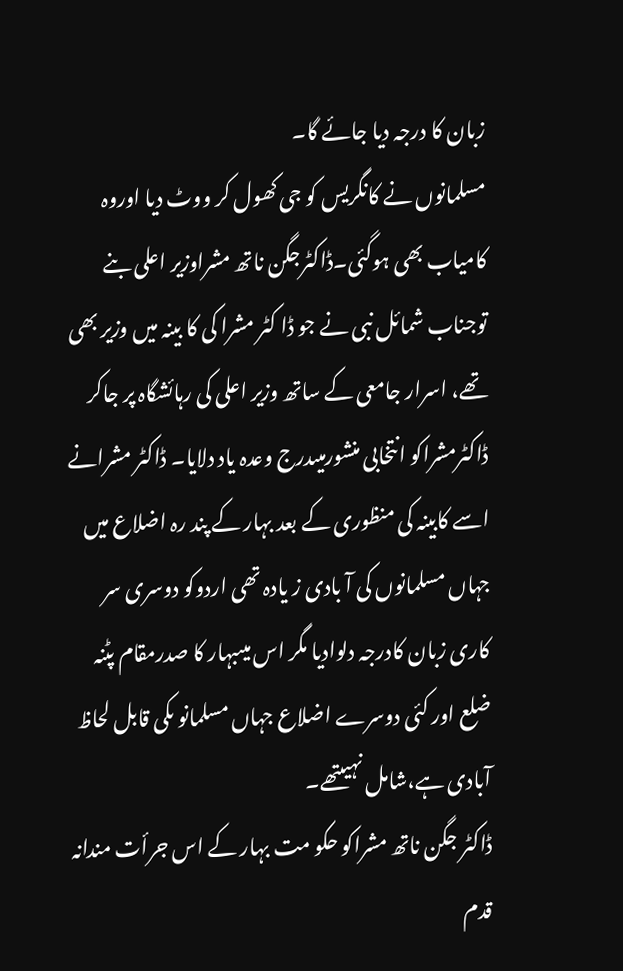زبان کا درجہ دیا جائے گا۔
مسلمانوں نے کانگریس کو جی کھول کر ووٹ دیا اوروہ کامیاب بھی ہوگئی۔ڈاکٹرجگن ناتھ مشراوزیر اعلی بنے توجناب شمائل نبی نے جو ڈا کٹر مشرا کی کا بینہ میں وزیر بھی تھے، اسرار جامعی کے ساتھ وزیر اعلی کی رہائشگاہ پر جاکر ڈاکٹرمشراکو انتخابی منشورمیںدرج وعدہ یاد دلایا۔ ڈاکٹر مشرانے اسے کابینہ کی منظوری کے بعد بہار کے پند رہ اضلاع میں جہاں مسلمانوں کی آ بادی ز یادہ تھی اردوکو دوسری سر کاری زبان کادرجہ دلوادیا مگر اس میںبہار کا صدرمقام پٹنہ ضلع اور کئی دوسرے اضلاع جہاں مسلمانو ںکی قابل لحاظ آبادی ہے،شامل نہیںتھے۔
ڈاکٹر جگن ناتھ مشراکو حکو مت بہار کے اس جرأت مندانہ قدم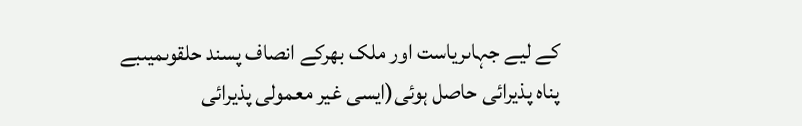کے لیے جہاںریاست اور ملک بھرکے انصاف پسند حلقوںمیںبے پناہ پذیرائی حاصل ہوئی(ایسی غیر معمولی پذیرائی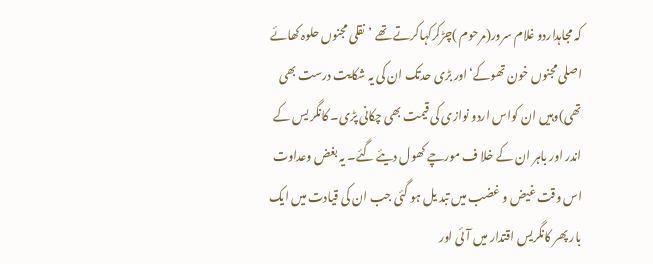کہ مجاہداردو غلام سرور(مرحوم )چڑکرکہاکرتے تھے ’نقلی مجنوں حلوہ کھائے اصلی مجنوں خون تھوکے‘اور بڑی حدتک ان کی یہ شکایت درست بھی تھی)وہیں ان کواس اردو نوازی کی قیمت بھی چکانی پڑی۔ کانگر یس کے اندر اور باہر ان کے خلا ف مورچے کھول دیئے گئے۔ یہ بغض وعداوت اس وقت غیض و غضب میں تبد یل ہو گئی جب ان کی قیادت میں ایک بار پھر کانگریس اقتدار میں آئی اور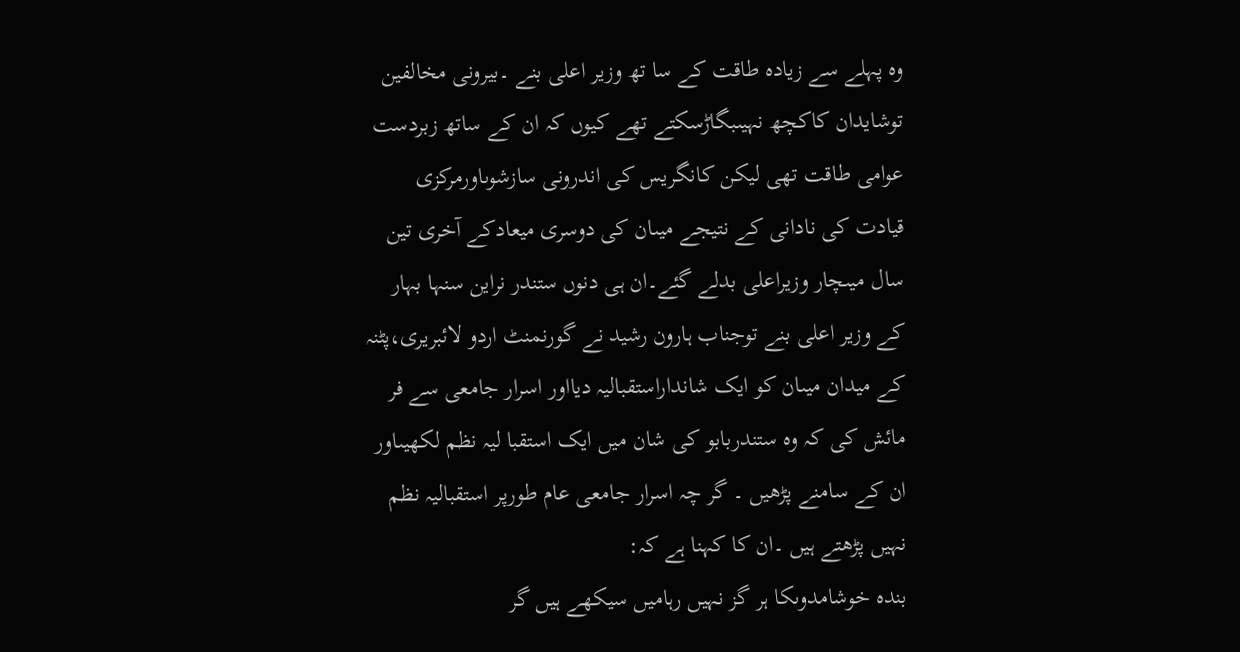وہ پہلے سے زیادہ طاقت کے سا تھ وزیر اعلی بنے ۔بیرونی مخالفین توشایدان کاکچھ نہیںبگاڑسکتے تھے کیوں کہ ان کے ساتھ زبردست عوامی طاقت تھی لیکن کانگریس کی اندرونی سازشوںاورمرکزی قیادت کی نادانی کے نتیجے میںان کی دوسری میعادکے آخری تین سال میںچار وزیراعلی بدلے گئے۔ان ہی دنوں ستندر نراین سنہا بہار کے وزیر اعلی بنے توجناب ہارون رشید نے گورنمنٹ اردو لائبریری،پٹنہ کے میدان میںان کو ایک شانداراستقبالیہ دیااور اسرار جامعی سے فر مائش کی کہ وہ ستندربابو کی شان میں ایک استقبا لیہ نظم لکھیںاور ان کے سامنے پڑھیں ۔ گر چہ اسرار جامعی عام طورپر استقبالیہ نظم نہیں پڑھتے ہیں ۔ان کا کہنا ہے کہ:
بندہ خوشامدوںکا ہر گز نہیں رہامیں سیکھے ہیں گر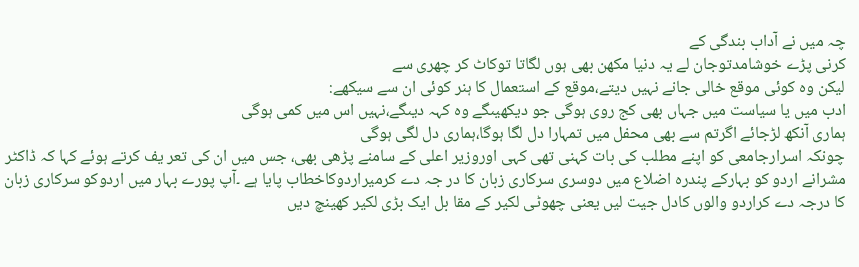چہ میں نے آداب بندگی کے
کرنی پڑے خوشامدتوجان لے یہ دنیا مکھن بھی ہوں لگاتا توکاٹ کر چھری سے
لیکن وہ کوئی موقع خالی جانے نہیں دیتے،موقع کے استعمال کا ہنر کوئی ان سے سیکھے:
ادب میں یا سیاست میں جہاں بھی کج روی ہوگی جو دیکھیںگے وہ کہہ دیںگے،نہیں اس میں کمی ہوگی
ہماری آنکھ لڑجائے اگرتم سے بھی محفل میں تمہارا دل لگا ہوگا،ہماری دل لگی ہوگی
چونکہ اسرارجامعی کو اپنے مطلب کی بات کہنی تھی کہی اوروزیر اعلی کے سامنے پڑھی بھی، جس میں ان کی تعر یف کرتے ہوئے کہا کہ ڈاکٹر مشرانے اردو کو بہارکے پندرہ اضلاع میں دوسری سرکاری زبان کا در جہ دے کرمیراردوکاخطاب پایا ہے ۔آپ پورے بہار میں اردوکو سرکاری زبان کا درجہ دے کراردو والوں کادل جیت لیں یعنی چھوٹی لکیر کے مقا بل ایک بڑی لکیر کھینچ دیں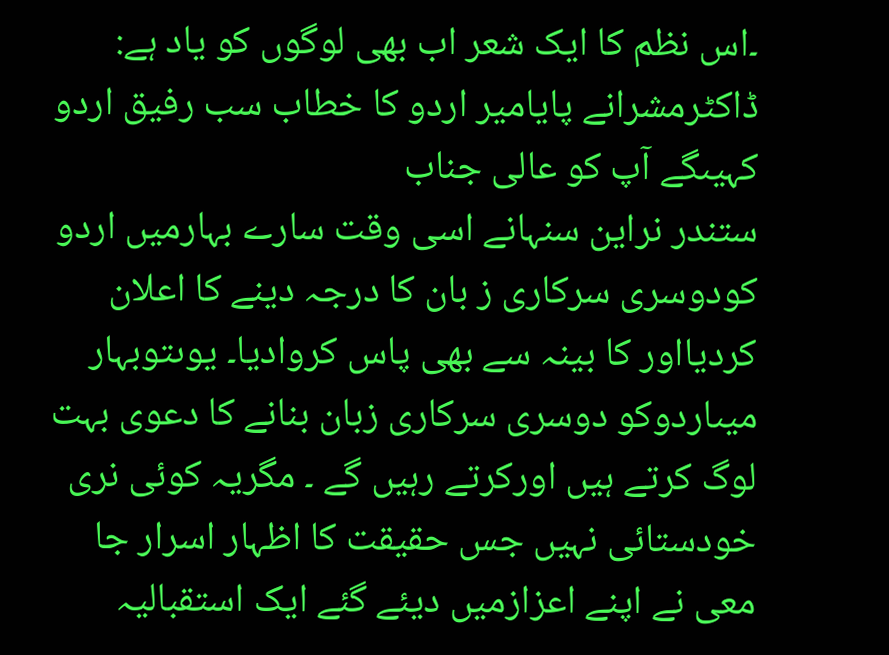۔اس نظم کا ایک شعر اب بھی لوگوں کو یاد ہے:
ڈاکٹرمشرانے پایامیر اردو کا خطاب سب رفیق اردو کہیںگے آپ کو عالی جناب
ستندر نراین سنہانے اسی وقت سارے بہارمیں اردو کودوسری سرکاری ز بان کا درجہ دینے کا اعلان کردیااور کا بینہ سے بھی پاس کروادیا۔ یوںتوبہار میںاردوکو دوسری سرکاری زبان بنانے کا دعوی بہت لوگ کرتے ہیں اورکرتے رہیں گے ۔ مگریہ کوئی نری خودستائی نہیں جس حقیقت کا اظہار اسرار جا معی نے اپنے اعزازمیں دیئے گئے ایک استقبالیہ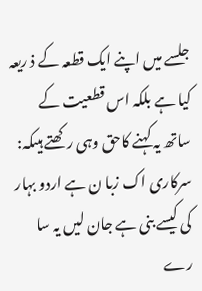جلسے میں اپنے ایک قطعہ کے ذ ریعہ کیا ہے بلکہ اس قطعیت کے ساتھ یہ کہنے کاحق وہی رکھتے ہیںکہ:
سرکاری اک زبا ن ہے اردو بہار کی کیسے بنی ہے جان لیں یہ سا رے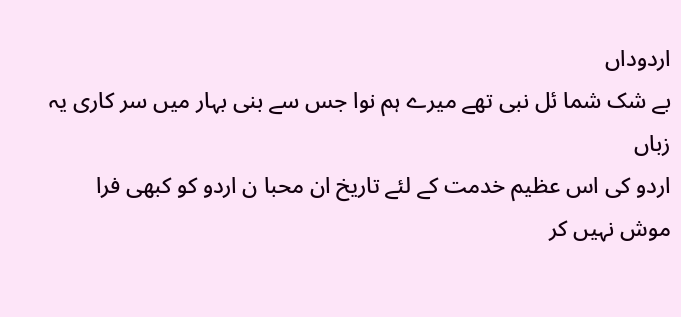اردوداں
بے شک شما ئل نبی تھے میرے ہم نوا جس سے بنی بہار میں سر کاری یہ زباں
اردو کی اس عظیم خدمت کے لئے تاریخ ان محبا ن اردو کو کبھی فرا موش نہیں کر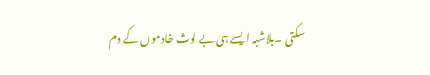سکتی ۔بلاشبہ ایسے ہی بے لوث خادموں کے دم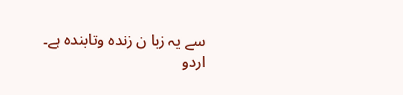سے یہ زبا ن زندہ وتابندہ ہے۔
اردو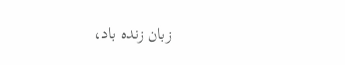زبان زندہ باد،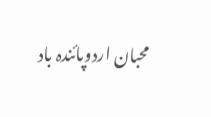محبان اردوپائندہ باد